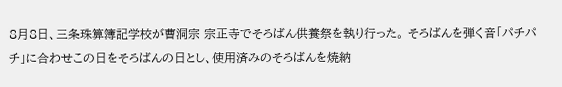8月8日、三条珠算簿記学校が曹洞宗 宗正寺でそろばん供養祭を執り行った。 そろばんを弾く音「パチパチ」に合わせこの日をそろばんの日とし、使用済みのそろばんを焼納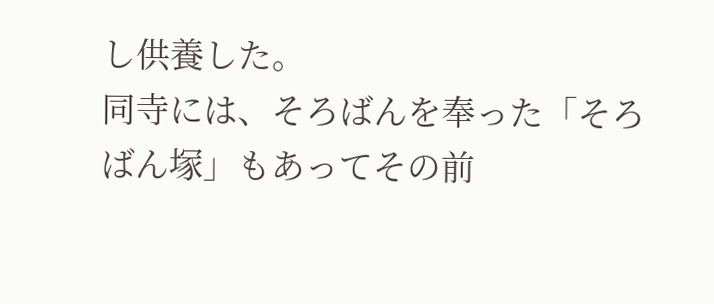し供養した。
同寺には、そろばんを奉った「そろばん塚」もあってその前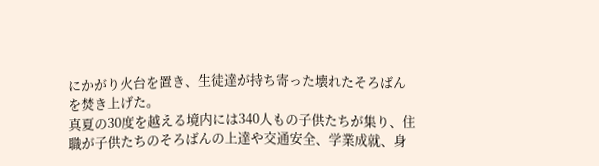にかがり火台を置き、生徒達が持ち寄った壊れたそろばんを焚き上げた。
真夏の30度を越える境内には340人もの子供たちが集り、住職が子供たちのそろばんの上達や交通安全、学業成就、身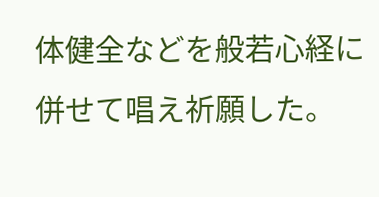体健全などを般若心経に併せて唱え祈願した。